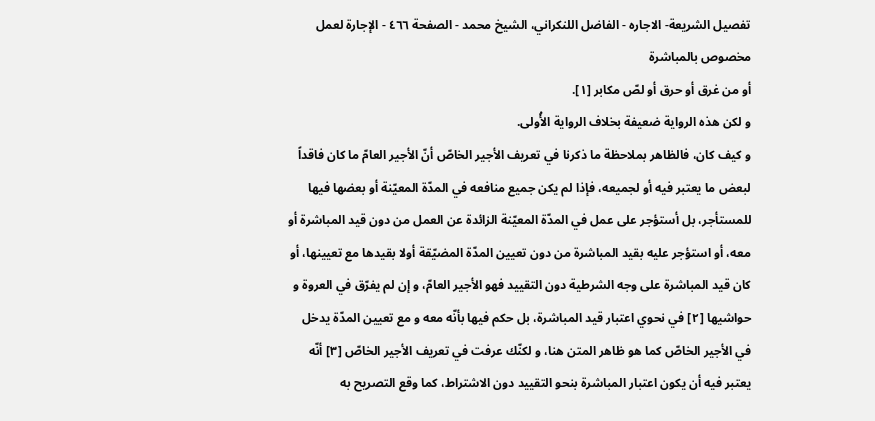تفصيل الشريعة- الاجاره - الفاضل اللنكراني، الشيخ محمد - الصفحة ٤٦٦ - الإجارة لعمل مخصوص بالمباشرة
أو من غرق أو حرق أو لصّ مكابر [١].
و لكن هذه الرواية ضعيفة بخلاف الرواية الأُولى.
و كيف كان، فالظاهر بملاحظة ما ذكرنا في تعريف الأجير الخاصّ أنّ الأجير العامّ ما كان فاقداً لبعض ما يعتبر فيه أو لجميعه، فإذا لم يكن جميع منافعه في المدّة المعيّنة أو بعضها فيها للمستأجر، بل أستؤجر على عمل في المدّة المعيّنة الزائدة عن العمل من دون قيد المباشرة أو معه، أو استؤجر عليه بقيد المباشرة من دون تعيين المدّة المضيّقة أولا بقيدها مع تعيينها، أو كان قيد المباشرة على وجه الشرطية دون التقييد فهو الأجير العامّ، و إن لم يفرّق في العروة و حواشيها [٢] في نحوي اعتبار قيد المباشرة، بل حكم فيها بأنّه معه و مع تعيين المدّة يدخل في الأجير الخاصّ كما هو ظاهر المتن هنا، و لكنّك عرفت في تعريف الأجير الخاصّ [٣] أنّه يعتبر فيه أن يكون اعتبار المباشرة بنحو التقييد دون الاشتراط، كما وقع التصريح به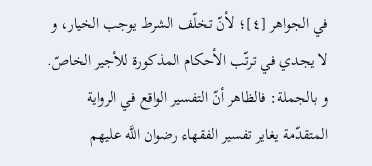في الجواهر [٤]؛ لأنّ تخلّف الشرط يوجب الخيار، و لا يجدي في ترتّب الأحكام المذكورة للأجير الخاصّ.
و بالجملة: فالظاهر أنّ التفسير الواقع في الرواية المتقدّمة يغاير تفسير الفقهاء رضوان اللَّه عليهم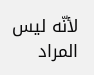لأنّه ليس المراد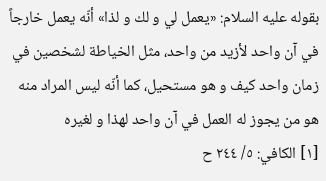بقوله عليه السلام: «يعمل لي و لك و لذا» أنّه يعمل خارجاً في آن واحد لأزيد من واحد، مثل الخياطة لشخصين في زمان واحد كيف و هو مستحيل، كما أنّه ليس المراد منه هو من يجوز له العمل في آن واحد لهذا و لغيره
[١] الكافي: ٥/ ٢٤٤ ح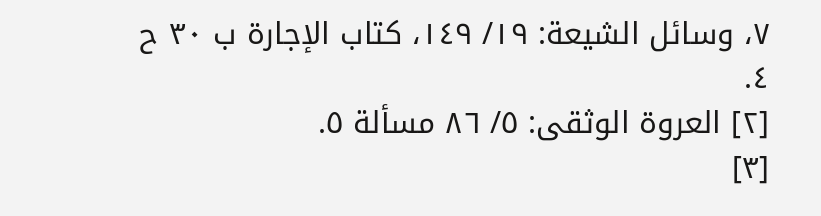٧، وسائل الشيعة: ١٩/ ١٤٩، كتاب الإجارة ب ٣٠ ح ٤.
[٢] العروة الوثقى: ٥/ ٨٦ مسألة ٥.
[٣]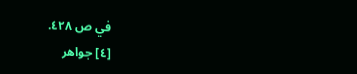في ص ٤٢٨.
[٤] جواهر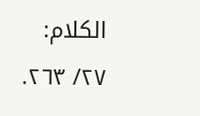الكلام: ٢٧/ ٢٦٣.